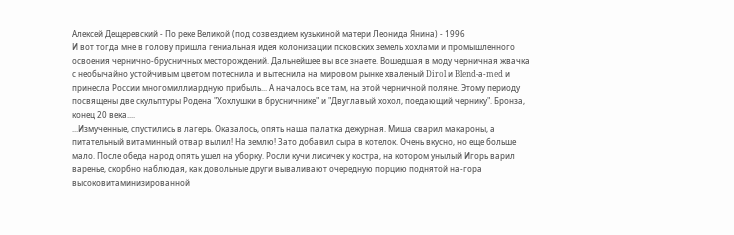Алексей Дещеревский - По реке Великой (под созвездием кузькиной матери Леонида Янина) - 1996
И вот тогда мне в голову пришла гениальная идея колонизации псковских земель хохлами и промышленного освоения чернично-брусничных месторождений. Дальнейшее вы все знаете. Вошедшая в моду черничная жвачка с необычайно устойчивым цветом потеснила и вытеснила на мировом рынке хваленый Dirol и Blend-а-med и принесла России многомиллиардную прибыль... А началось все там, на этой черничной поляне. Этому периоду посвящены две скульптуры Родена "Хохлушки в брусничнике" и "Двуглавый хохол, поедающий чернику". Бронза, конец 20 века....
...Измученные, спустились в лагерь. Оказалось, опять наша палатка дежурная. Миша сварил макароны, а питательный витаминный отвар вылил! На землю! Зато добавил сыра в котелок. Очень вкусно, но еще больше мало. После обеда народ опять ушел на уборку. Росли кучи лисичек у костра, на котором унылый Игорь варил варенье, скорбно наблюдая, как довольные други вываливают очередную порцию поднятой на-гора высоковитаминизированной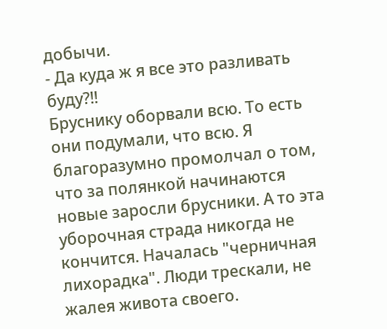добычи.
- Да куда ж я все это разливать буду?!!
Бруснику оборвали всю. То eсть они подумали, что всю. Я благоразумно промолчал о том, что за полянкой начинаются новые заросли брусники. А то эта уборочная страда никогда не кончится. Началась "черничная лихорадка". Люди трескали, не жалея живота своего.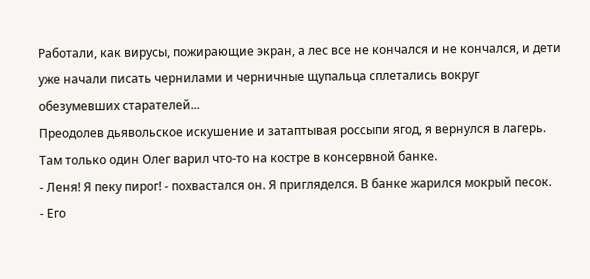Работали, как вирусы, пожирающие экран, а лес все не кончался и не кончался, и дети уже начали писать чернилами и черничные щупальца сплетались вокруг обезумевших старателей...
Преодолев дьявольское искушение и затаптывая россыпи ягод, я вернулся в лагерь. Там только один Олег варил что-то на костре в консервной банке.
- Леня! Я пеку пирог! - похвастался он. Я пригляделся. В банке жарился мокрый песок.
- Его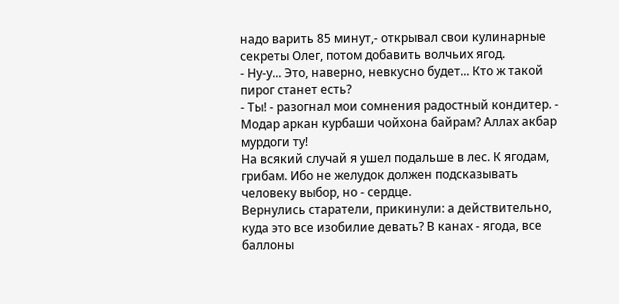надо варить 85 минут,- открывал свои кулинарные секреты Олег, потом добавить волчьих ягод.
- Ну-у... Это, наверно, невкусно будет... Кто ж такой пирог станет есть?
- Ты! - разогнал мои сомнения радостный кондитер. - Модар аркан курбаши чойхона байрам? Аллах акбар мурдоги ту!
На всякий случай я ушел подальше в лес. К ягодам, грибам. Ибо не желудок должен подсказывать человеку выбор, но - сердце.
Вернулись старатели, прикинули: а действительно, куда это все изобилие девать? В канах - ягода, все баллоны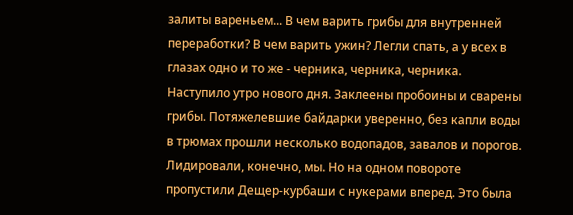залиты вареньем... В чем варить грибы для внутренней переработки? В чем варить ужин? Легли спать, а у всех в глазах одно и то же - черника, черника, черника.
Наступило утро нового дня. Заклеены пробоины и сварены грибы. Потяжелевшие байдарки уверенно, без капли воды в трюмах прошли несколько водопадов, завалов и порогов. Лидировали, конечно, мы. Но на одном повороте пропустили Дещер-курбаши с нукерами вперед. Это была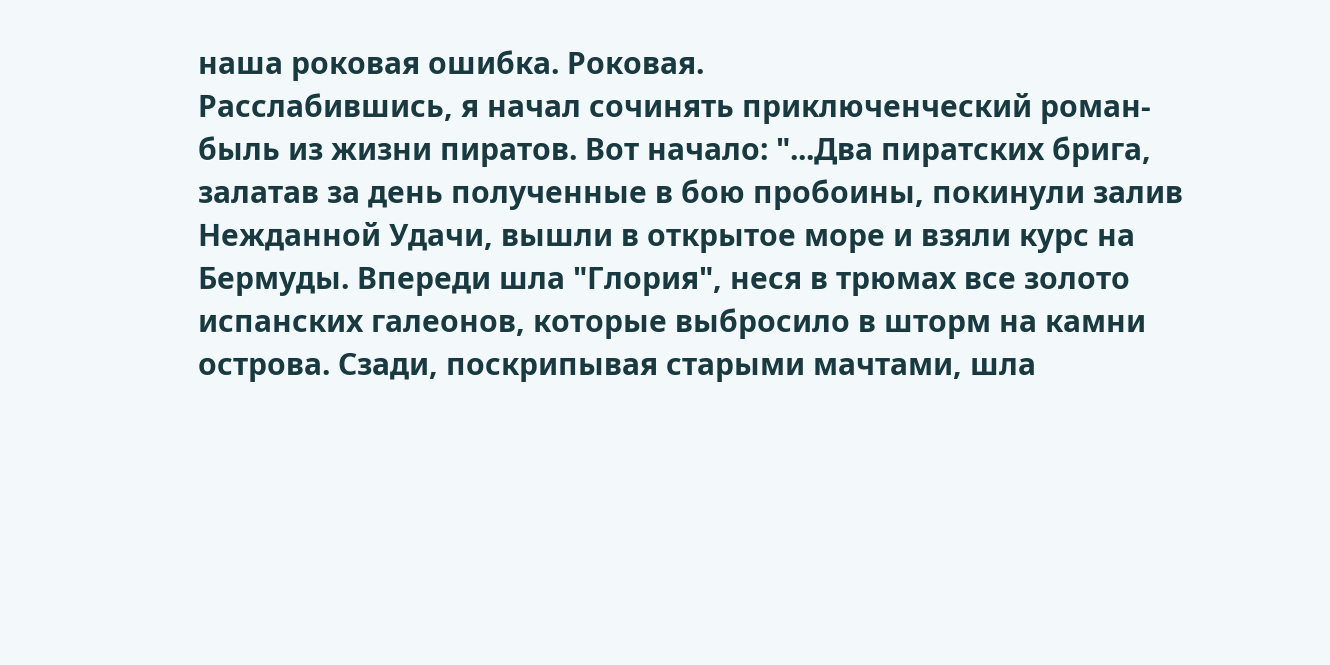наша роковая ошибка. Роковая.
Расслабившись, я начал сочинять приключенческий роман-быль из жизни пиратов. Вот начало: "...Два пиратских брига, залатав за день полученные в бою пробоины, покинули залив Нежданной Удачи, вышли в открытое море и взяли курс на Бермуды. Впереди шла "Глория", неся в трюмах все золото испанских галеонов, которые выбросило в шторм на камни острова. Сзади, поскрипывая старыми мачтами, шла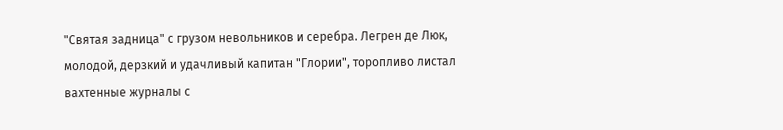"Святая задница" с грузом невольников и серебра. Легрен де Люк, молодой, дерзкий и удачливый капитан "Глории", торопливо листал вахтенные журналы с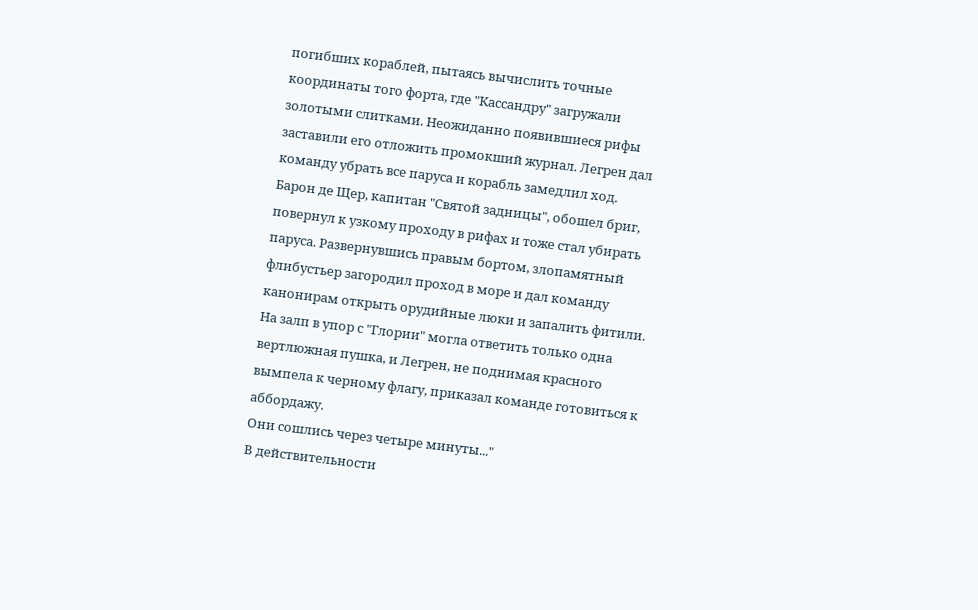погибших кораблей, пытаясь вычислить точные координаты того форта, где "Кассандру" загружали золотыми слитками. Неожиданно появившиеся рифы заставили его отложить промокший журнал. Легрен дал команду убрать все паруса и корабль замедлил ход.
Барон де Щер, капитан "Святой задницы", обошел бриг, повернул к узкому проходу в рифах и тоже стал убирать паруса. Развернувшись правым бортом, злопамятный флибустьер загородил проход в море и дал команду канонирам открыть орудийные люки и запалить фитили. На залп в упор с "Глории" могла ответить только одна вертлюжная пушка, и Легрен, не поднимая красного вымпела к черному флагу, приказал команде готовиться к аббордажу.
Они сошлись через четыре минуты..."
В действительности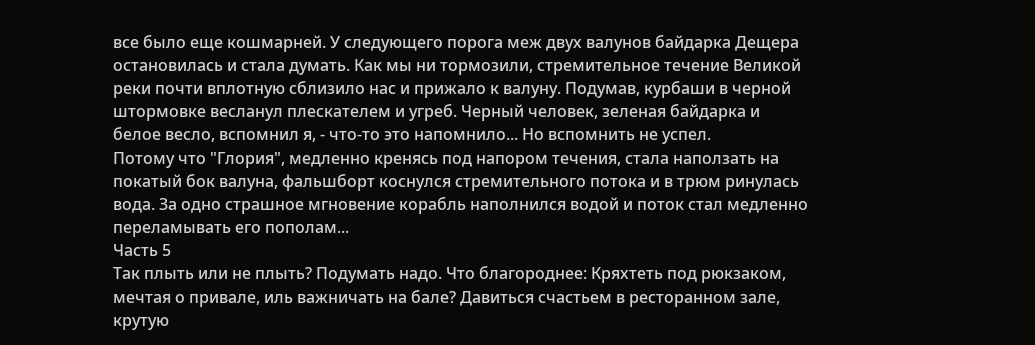все было еще кошмарней. У следующего порога меж двух валунов байдарка Дещера остановилась и стала думать. Как мы ни тормозили, стремительное течение Великой реки почти вплотную сблизило нас и прижало к валуну. Подумав, курбаши в черной штормовке весланул плескателем и угреб. Черный человек, зеленая байдарка и белое весло, вспомнил я, - что-то это напомнило... Но вспомнить не успел.
Потому что "Глория", медленно кренясь под напором течения, стала наползать на покатый бок валуна, фальшборт коснулся стремительного потока и в трюм ринулась вода. За одно страшное мгновение корабль наполнился водой и поток стал медленно переламывать его пополам...
Часть 5
Так плыть или не плыть? Подумать надо. Что благороднее: Кряхтеть под рюкзаком, мечтая о привале, иль важничать на бале? Давиться счастьем в ресторанном зале, крутую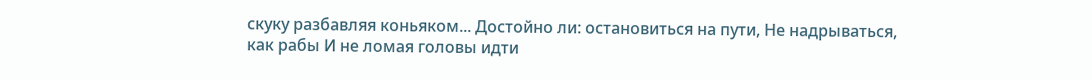скуку разбавляя коньяком... Достойно ли: остановиться на пути, Не надрываться, как рабы И не ломая головы идти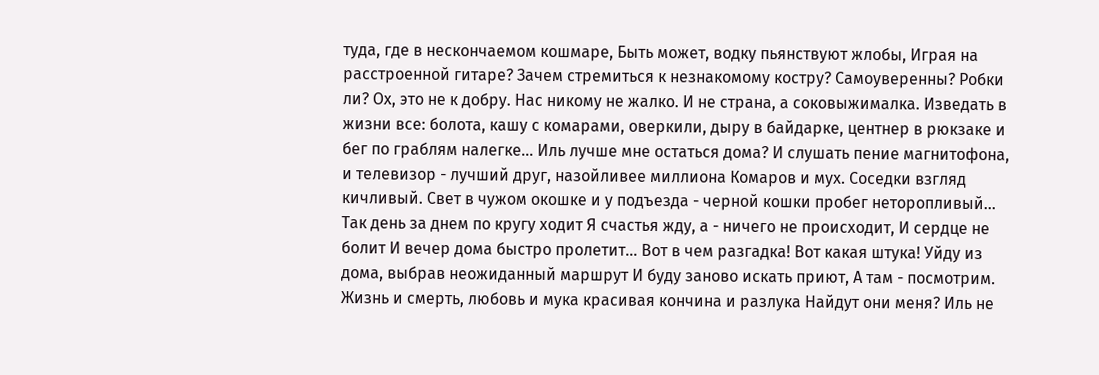туда, где в нескончаемом кошмаре, Быть может, водку пьянствуют жлобы, Играя на расстроенной гитаре? Зачем стремиться к незнакомому костру? Самоуверенны? Робки ли? Ох, это не к добру. Нас никому не жалко. И не страна, а соковыжималка. Изведать в жизни все: болота, кашу с комарами, оверкили, дыру в байдарке, центнер в рюкзаке и бег по граблям налегке... Иль лучше мне остаться дома? И слушать пение магнитофона, и телевизор - лучший друг, назойливее миллиона Комаров и мух. Соседки взгляд кичливый. Свет в чужом окошке и у подъезда - черной кошки пробег неторопливый... Так день за днем по кругу ходит Я счастья жду, а - ничего не происходит, И сердце не болит И вечер дома быстро пролетит... Вот в чем разгадка! Вот какая штука! Уйду из дома, выбрав неожиданный маршрут И буду заново искать приют, А там - посмотрим. Жизнь и смерть, любовь и мука красивая кончина и разлука Найдут они меня? Иль не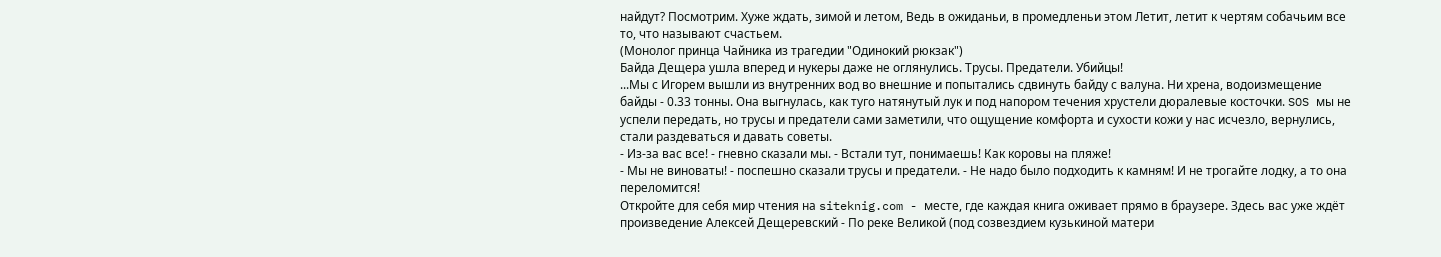найдут? Посмотрим. Хуже ждать, зимой и летом, Ведь в ожиданьи, в промедленьи этом Летит, летит к чертям собачьим все то, что называют счастьем.
(Монолог принца Чайника из трагедии "Одинокий рюкзак")
Байда Дещера ушла вперед и нукеры даже не оглянулись. Трусы. Предатели. Убийцы!
...Мы с Игорем вышли из внутренних вод во внешние и попытались сдвинуть байду с валуна. Ни хрена, водоизмещение байды - 0.33 тонны. Она выгнулась, как туго натянутый лук и под напором течения хрустели дюралевые косточки. SOS мы не успели передать, но трусы и предатели сами заметили, что ощущение комфорта и сухости кожи у нас исчезло, вернулись, стали раздеваться и давать советы.
- Из-за вас все! - гневно сказали мы. - Встали тут, понимаешь! Как коровы на пляже!
- Мы не виноваты! - поспешно сказали трусы и предатели. - Не надо было подходить к камням! И не трогайте лодку, а то она переломится!
Откройте для себя мир чтения на siteknig.com - месте, где каждая книга оживает прямо в браузере. Здесь вас уже ждёт произведение Алексей Дещеревский - По реке Великой (под созвездием кузькиной матери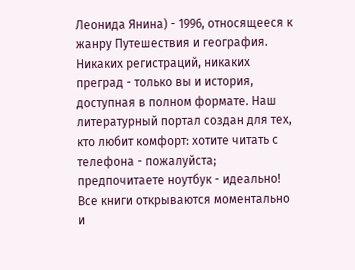Леонида Янина) - 1996, относящееся к жанру Путешествия и география. Никаких регистраций, никаких преград - только вы и история, доступная в полном формате. Наш литературный портал создан для тех, кто любит комфорт: хотите читать с телефона - пожалуйста; предпочитаете ноутбук - идеально! Все книги открываются моментально и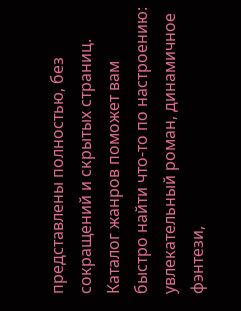представлены полностью, без сокращений и скрытых страниц. Каталог жанров поможет вам быстро найти что-то по настроению: увлекательный роман, динамичное фэнтези,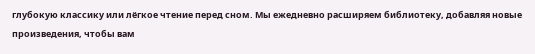глубокую классику или лёгкое чтение перед сном. Мы ежедневно расширяем библиотеку, добавляя новые произведения, чтобы вам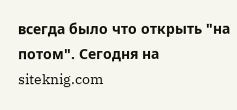всегда было что открыть "на потом". Сегодня на siteknig.com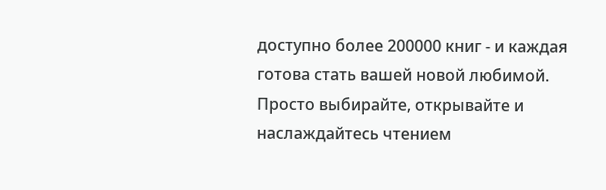доступно более 200000 книг - и каждая готова стать вашей новой любимой. Просто выбирайте, открывайте и наслаждайтесь чтением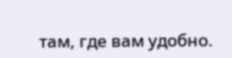там, где вам удобно.